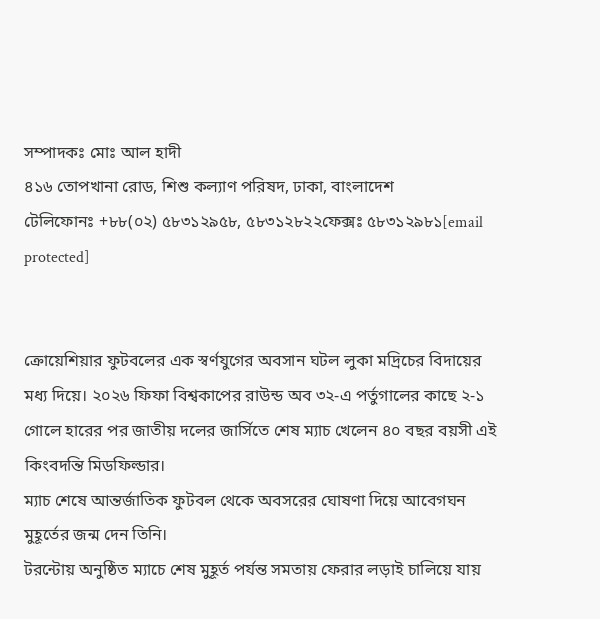সম্পাদকঃ মোঃ আল হাদী
৪১৬ তোপখানা রোড, শিশু কল্যাণ পরিষদ, ঢাকা, বাংলাদেশ
টেলিফোনঃ +৮৮(০২) ৫৮৩১২৯৫৮, ৫৮৩১২৮২২ফেক্সঃ ৫৮৩১২৯৮১[email protected]


ক্রোয়েশিয়ার ফুটবলের এক স্বর্ণযুগের অবসান ঘটল লুকা মদ্রিচের বিদায়ের মধ্য দিয়ে। ২০২৬ ফিফা বিশ্বকাপের রাউন্ড অব ৩২-এ পর্তুগালের কাছে ২-১ গোলে হারের পর জাতীয় দলের জার্সিতে শেষ ম্যাচ খেলেন ৪০ বছর বয়সী এই কিংবদন্তি মিডফিল্ডার।
ম্যাচ শেষে আন্তর্জাতিক ফুটবল থেকে অবসরের ঘোষণা দিয়ে আবেগঘন মুহূর্তের জন্ম দেন তিনি।
টরন্টোয় অনুষ্ঠিত ম্যাচে শেষ মুহূর্ত পর্যন্ত সমতায় ফেরার লড়াই চালিয়ে যায়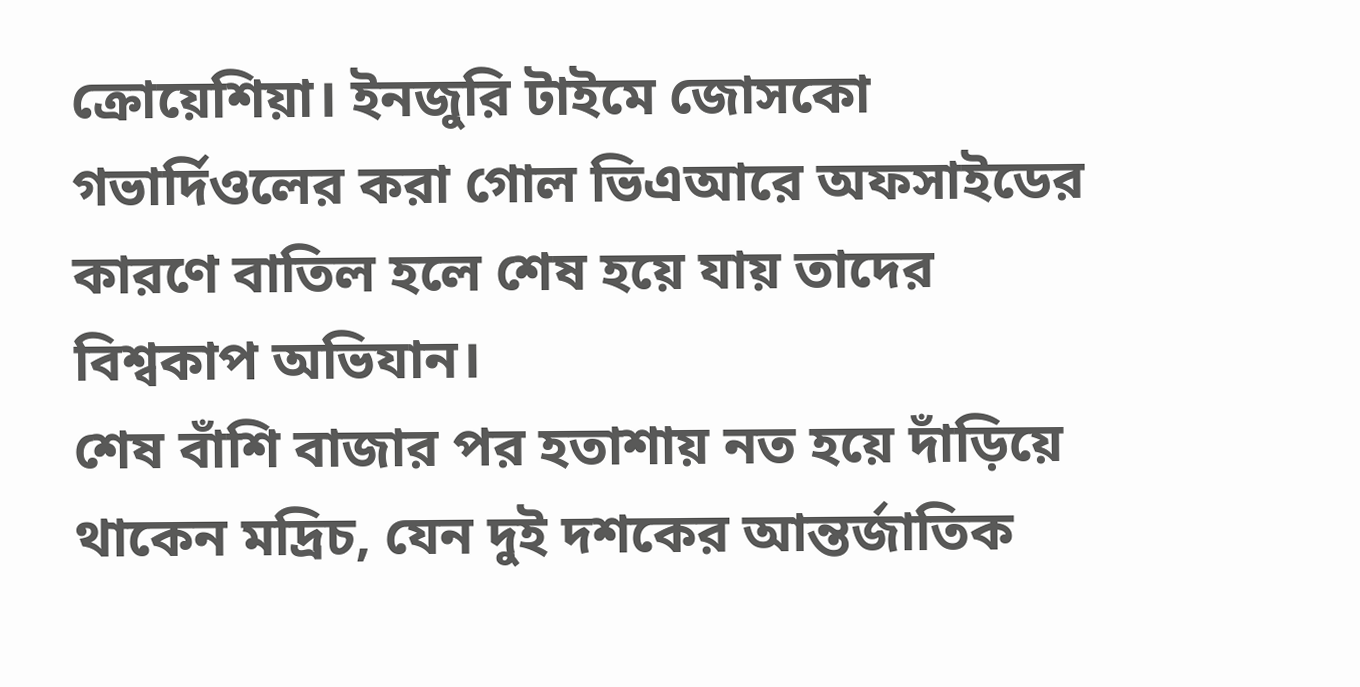ক্রোয়েশিয়া। ইনজুরি টাইমে জোসকো গভার্দিওলের করা গোল ভিএআরে অফসাইডের কারণে বাতিল হলে শেষ হয়ে যায় তাদের বিশ্বকাপ অভিযান।
শেষ বাঁশি বাজার পর হতাশায় নত হয়ে দাঁড়িয়ে থাকেন মদ্রিচ, যেন দুই দশকের আন্তর্জাতিক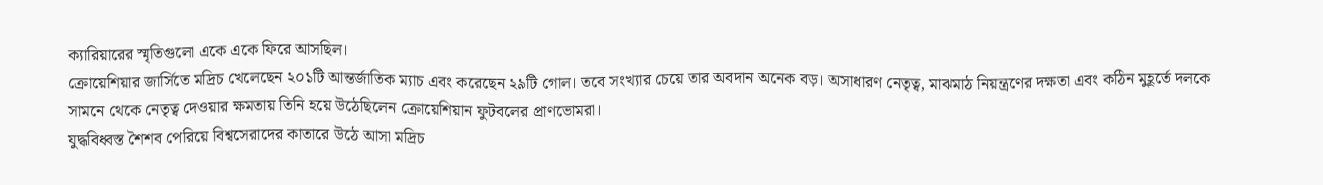ক্যারিয়ারের স্মৃতিগুলো একে একে ফিরে আসছিল।
ক্রোয়েশিয়ার জার্সিতে মদ্রিচ খেলেছেন ২০১টি আন্তর্জাতিক ম্যাচ এবং করেছেন ২৯টি গোল। তবে সংখ্যার চেয়ে তার অবদান অনেক বড়। অসাধারণ নেতৃত্ব, মাঝমাঠ নিয়ন্ত্রণের দক্ষতা এবং কঠিন মুহূর্তে দলকে সামনে থেকে নেতৃত্ব দেওয়ার ক্ষমতায় তিনি হয়ে উঠেছিলেন ক্রোয়েশিয়ান ফুটবলের প্রাণভোমরা।
যুদ্ধবিধ্বস্ত শৈশব পেরিয়ে বিশ্বসেরাদের কাতারে উঠে আসা মদ্রিচ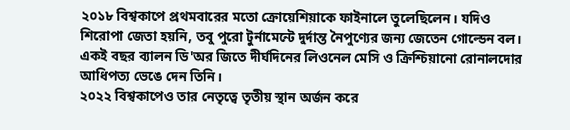২০১৮ বিশ্বকাপে প্রথমবারের মতো ক্রোয়েশিয়াকে ফাইনালে তুলেছিলেন। যদিও শিরোপা জেতা হয়নি, তবু পুরো টুর্নামেন্টে দুর্দান্ত নৈপুণ্যের জন্য জেতেন গোল্ডেন বল। একই বছর ব্যালন ডি'অর জিতে দীর্ঘদিনের লিওনেল মেসি ও ক্রিশ্চিয়ানো রোনালদোর আধিপত্য ভেঙে দেন তিনি।
২০২২ বিশ্বকাপেও তার নেতৃত্বে তৃতীয় স্থান অর্জন করে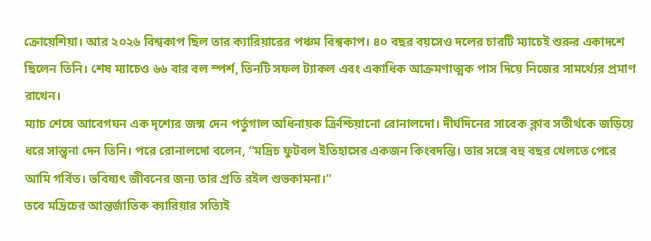ক্রোয়েশিয়া। আর ২০২৬ বিশ্বকাপ ছিল তার ক্যারিয়ারের পঞ্চম বিশ্বকাপ। ৪০ বছর বয়সেও দলের চারটি ম্যাচেই শুরুর একাদশে ছিলেন তিনি। শেষ ম্যাচেও ৬৬ বার বল স্পর্শ, তিনটি সফল ট্যাকল এবং একাধিক আক্রমণাত্মক পাস দিয়ে নিজের সামর্থ্যের প্রমাণ রাখেন।
ম্যাচ শেষে আবেগঘন এক দৃশ্যের জন্ম দেন পর্তুগাল অধিনায়ক ক্রিশ্চিয়ানো রোনালদো। দীর্ঘদিনের সাবেক ক্লাব সতীর্থকে জড়িয়ে ধরে সান্ত্বনা দেন তিনি। পরে রোনালদো বলেন, “মদ্রিচ ফুটবল ইতিহাসের একজন কিংবদন্তি। তার সঙ্গে বহু বছর খেলতে পেরে আমি গর্বিত। ভবিষ্যৎ জীবনের জন্য তার প্রতি রইল শুভকামনা।”
তবে মদ্রিচের আন্তর্জাতিক ক্যারিয়ার সত্যিই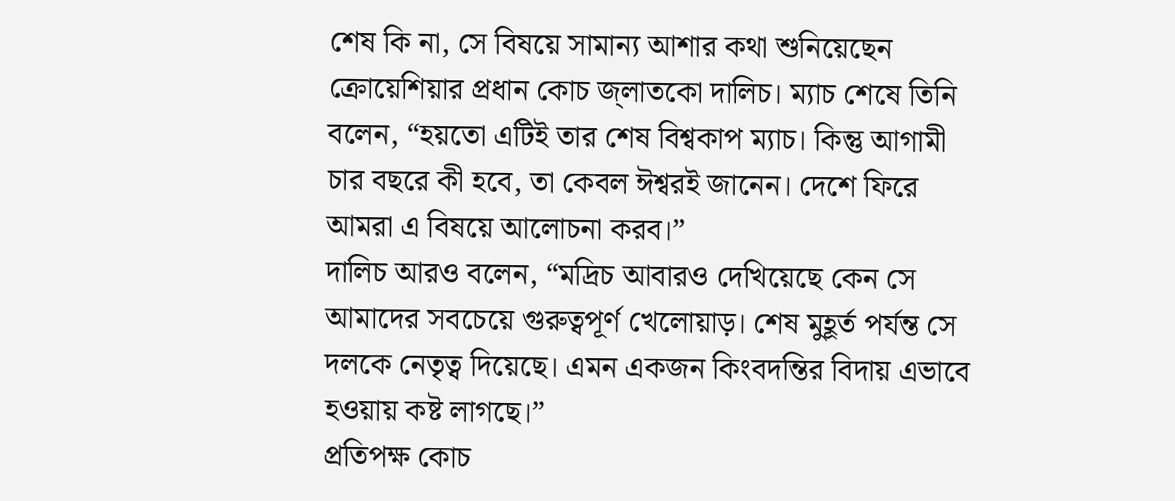শেষ কি না, সে বিষয়ে সামান্য আশার কথা শুনিয়েছেন ক্রোয়েশিয়ার প্রধান কোচ জ্লাতকো দালিচ। ম্যাচ শেষে তিনি বলেন, “হয়তো এটিই তার শেষ বিশ্বকাপ ম্যাচ। কিন্তু আগামী চার বছরে কী হবে, তা কেবল ঈশ্বরই জানেন। দেশে ফিরে আমরা এ বিষয়ে আলোচনা করব।”
দালিচ আরও বলেন, “মদ্রিচ আবারও দেখিয়েছে কেন সে আমাদের সবচেয়ে গুরুত্বপূর্ণ খেলোয়াড়। শেষ মুহূর্ত পর্যন্ত সে দলকে নেতৃত্ব দিয়েছে। এমন একজন কিংবদন্তির বিদায় এভাবে হওয়ায় কষ্ট লাগছে।”
প্রতিপক্ষ কোচ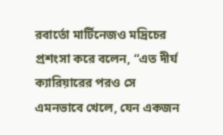রবার্তো মার্টিনেজও মদ্রিচের প্রশংসা করে বলেন, “এত দীর্ঘ ক্যারিয়ারের পরও সে এমনভাবে খেলে, যেন একজন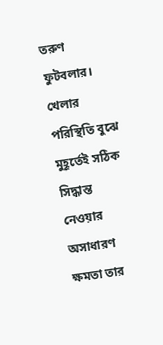তরুণ ফুটবলার। খেলার পরিস্থিতি বুঝে মুহূর্তেই সঠিক সিদ্ধান্ত নেওয়ার অসাধারণ ক্ষমতা তার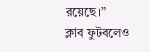রয়েছে।”
ক্লাব ফুটবলেও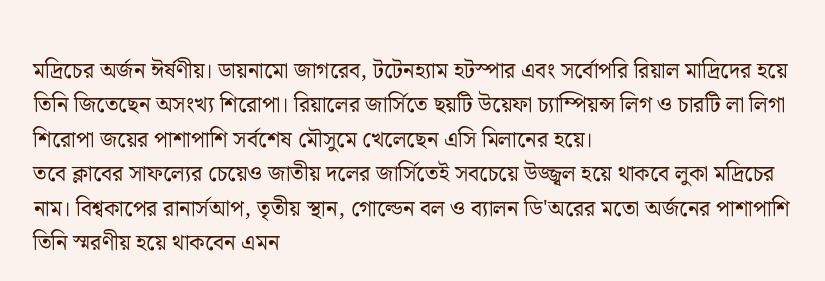মদ্রিচের অর্জন ঈর্ষণীয়। ডায়নামো জাগরেব, টটেনহ্যাম হটস্পার এবং সর্বোপরি রিয়াল মাদ্রিদের হয়ে তিনি জিতেছেন অসংখ্য শিরোপা। রিয়ালের জার্সিতে ছয়টি উয়েফা চ্যাম্পিয়ন্স লিগ ও চারটি লা লিগা শিরোপা জয়ের পাশাপাশি সর্বশেষ মৌসুমে খেলেছেন এসি মিলানের হয়ে।
তবে ক্লাবের সাফল্যের চেয়েও জাতীয় দলের জার্সিতেই সবচেয়ে উজ্জ্বল হয়ে থাকবে লুকা মদ্রিচের নাম। বিশ্বকাপের রানার্সআপ, তৃতীয় স্থান, গোল্ডেন বল ও ব্যালন ডি'অরের মতো অর্জনের পাশাপাশি তিনি স্মরণীয় হয়ে থাকবেন এমন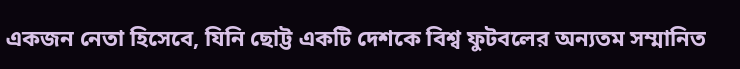একজন নেতা হিসেবে, যিনি ছোট্ট একটি দেশকে বিশ্ব ফুটবলের অন্যতম সম্মানিত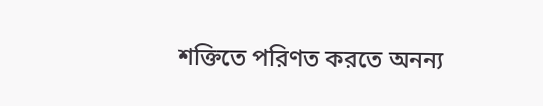শক্তিতে পরিণত করতে অনন্য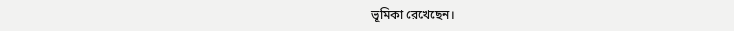ভূমিকা রেখেছেন।